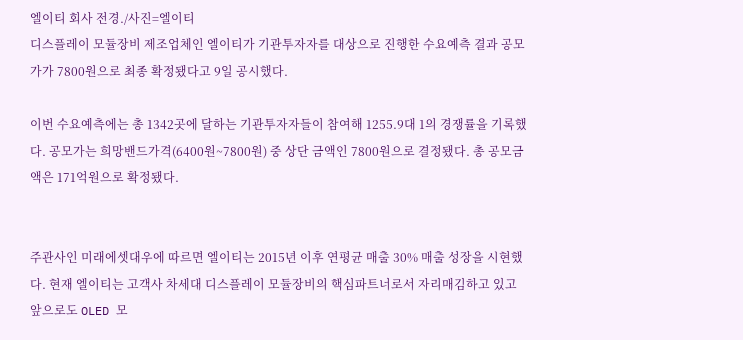엘이티 회사 전경./사진=엘이티
디스플레이 모듈장비 제조업체인 엘이티가 기관투자자를 대상으로 진행한 수요예측 결과 공모가가 7800원으로 최종 확정됐다고 9일 공시했다.

이번 수요예측에는 총 1342곳에 달하는 기관투자자들이 참여해 1255.9대 1의 경쟁률을 기록했다. 공모가는 희망밴드가격(6400원~7800원) 중 상단 금액인 7800원으로 결정됐다. 총 공모금액은 171억원으로 확정됐다.


주관사인 미래에셋대우에 따르면 엘이티는 2015년 이후 연평균 매출 30% 매출 성장을 시현했다. 현재 엘이티는 고객사 차세대 디스플레이 모듈장비의 핵심파트너로서 자리매김하고 있고 앞으로도 OLED 모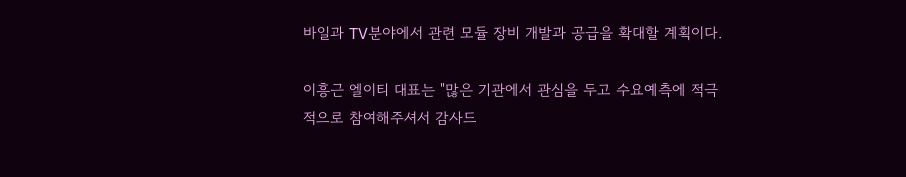바일과 TV분야에서 관련 모듈 장비 개발과 공급을 확대할 계획이다.

이흥근 엘이티 대표는 "많은 기관에서 관심을 두고 수요예측에 적극적으로 참여해주셔서 감사드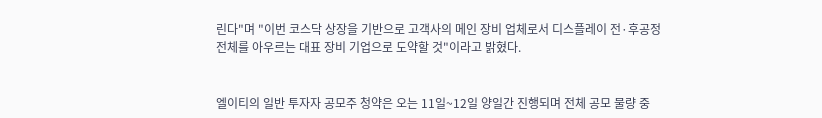린다"며 "이번 코스닥 상장을 기반으로 고객사의 메인 장비 업체로서 디스플레이 전·후공정 전체를 아우르는 대표 장비 기업으로 도약할 것"이라고 밝혔다.


엘이티의 일반 투자자 공모주 청약은 오는 11일~12일 양일간 진행되며 전체 공모 물량 중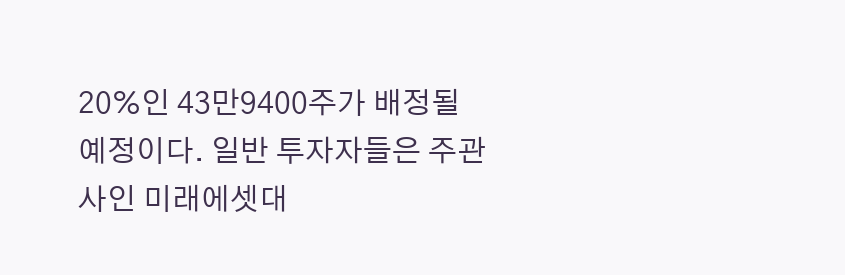20%인 43만9400주가 배정될 예정이다. 일반 투자자들은 주관사인 미래에셋대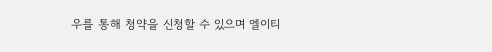우를 통해 청약을 신청할 수 있으며 엘이티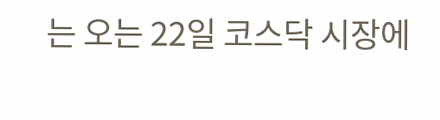는 오는 22일 코스닥 시장에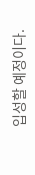입성할 예정이다.